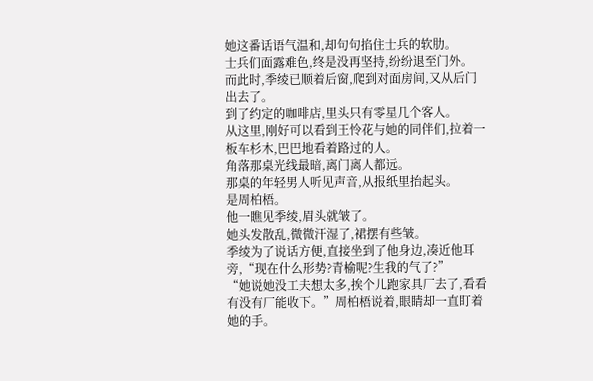她这番话语气温和,却句句掐住士兵的软肋。
士兵们面露难色,终是没再坚持,纷纷退至门外。
而此时,季绫已顺着后窗,爬到对面房间,又从后门出去了。
到了约定的咖啡店,里头只有零星几个客人。
从这里,刚好可以看到王怜花与她的同伴们,拉着一板车杉木,巴巴地看着路过的人。
角落那桌光线最暗,离门离人都远。
那桌的年轻男人听见声音,从报纸里抬起头。
是周柏梧。
他一瞧见季绫,眉头就皱了。
她头发散乱,微微汗湿了,裙摆有些皱。
季绫为了说话方便,直接坐到了他身边,凑近他耳旁,“现在什么形势?青榆呢?生我的气了?”
“她说她没工夫想太多,挨个儿跑家具厂去了,看看有没有厂能收下。”周柏梧说着,眼睛却一直盯着她的手。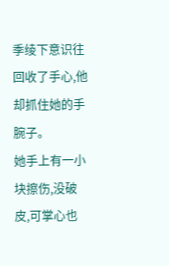季绫下意识往回收了手心,他却抓住她的手腕子。
她手上有一小块擦伤,没破皮,可掌心也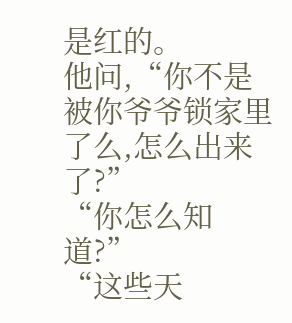是红的。
他问,“你不是被你爷爷锁家里了么,怎么出来了?”
“你怎么知道?”
“这些天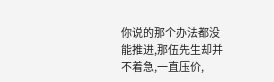你说的那个办法都没能推进,那伍先生却并不着急,一直压价,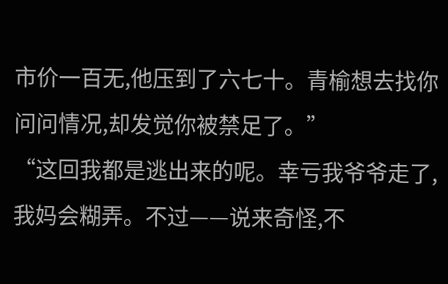市价一百无,他压到了六七十。青榆想去找你问问情况,却发觉你被禁足了。”
“这回我都是逃出来的呢。幸亏我爷爷走了,我妈会糊弄。不过——说来奇怪,不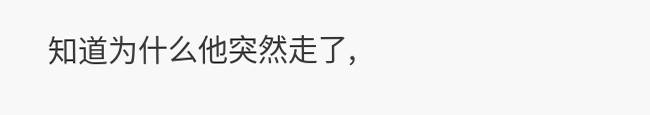知道为什么他突然走了,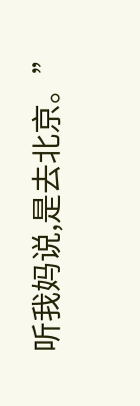听我妈说,是去北京。”